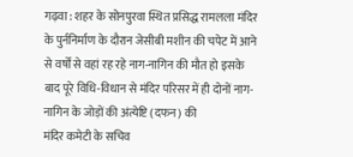गढ़वा : शहर के सोनपुरवा स्थित प्रसिद्ध रामलला मंदिर के पुर्ननिर्माण के दौरान जेसीबी मशीन की चपेट में आने से वर्षों से वहां रह रहे नाग-नागिन की मौत हो इसके बाद पूरे विधि-विधान से मंदिर परिसर में ही दोनों नाग-नागिन के जोड़ों की अंत्येष्टि (दफन) की
मंदिर कमेटी के सचिव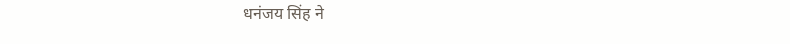धनंजय सिंह ने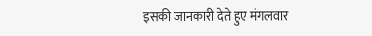इसकी जानकारी देते हुए मंगलवार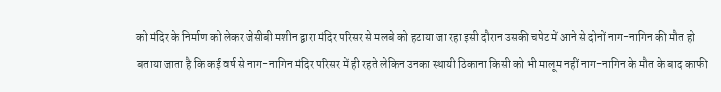को मंदिर के निर्माण को लेकर जेसीबी मशीन द्वारा मंदिर परिसर से मलबे को हटाया जा रहा इसी दौरान उसकी चपेट में आने से दोनों नाग-नागिन की मौत हो
बताया जाता है कि कई वर्ष से नाग-नागिन मंदिर परिसर में ही रहते लेकिन उनका स्थायी ठिकाना किसी को भी मालूम नहीं नाग-नागिन के मौत के बाद काफी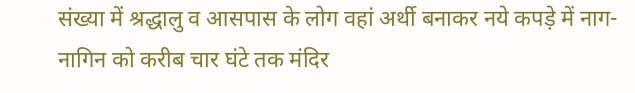संख्या में श्रद्धालु व आसपास के लोग वहां अर्थी बनाकर नये कपड़े में नाग-नागिन को करीब चार घंटे तक मंदिर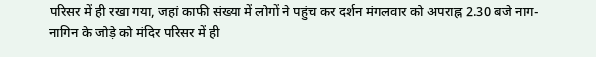परिसर में ही रखा गया, जहां काफी संख्या में लोगों ने पहुंच कर दर्शन मंगलवार को अपराह्न 2.30 बजे नाग-नागिन के जोड़े को मंदिर परिसर में ही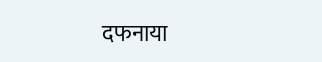दफनाया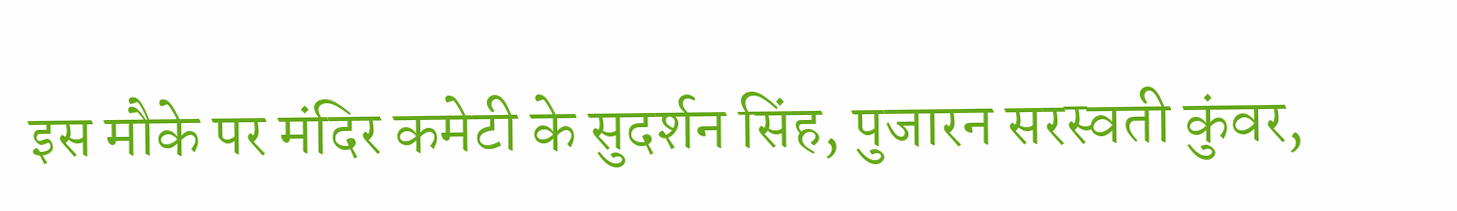इस मौके पर मंदिर कमेटी के सुदर्शन सिंह, पुजारन सरस्वती कुंवर,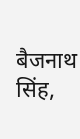बैजनाथ सिंह,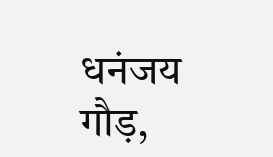धनंजय गौड़,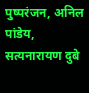पुष्परंजन, अनिल पांडेय, सत्यनारायण दुबे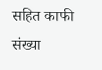सहित काफी संख्या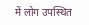में लोग उपस्थित